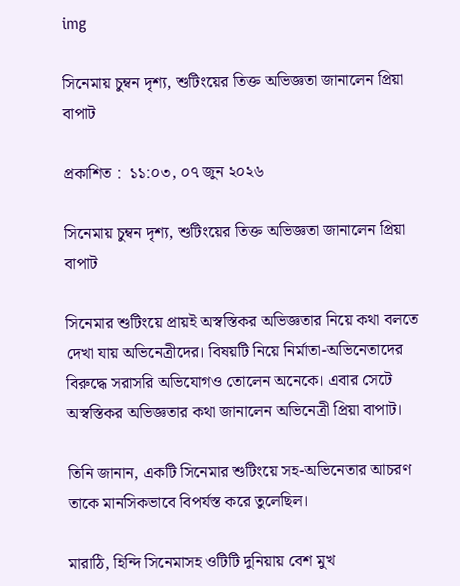img

সিনেমায় চুম্বন দৃশ্য, শুটিংয়ের তিক্ত অভিজ্ঞতা জানালেন প্রিয়া বাপাট

প্রকাশিত :  ১১:০৩, ০৭ জুন ২০২৬

সিনেমায় চুম্বন দৃশ্য, শুটিংয়ের তিক্ত অভিজ্ঞতা জানালেন প্রিয়া বাপাট

সিনেমার শুটিংয়ে প্রায়ই অস্বস্তিকর অভিজ্ঞতার নিয়ে কথা বলতে দেখা যায় অভিনেত্রীদের। বিষয়টি নিয়ে নির্মাতা-অভিনেতাদের বিরুদ্ধে সরাসরি অভিযোগও তোলেন অনেকে। এবার সেটে অস্বস্তিকর অভিজ্ঞতার কথা জানালেন অভিনেত্রী প্রিয়া বাপাট।

তিনি জানান, একটি সিনেমার শুটিংয়ে সহ-অভিনেতার আচরণ তাকে মানসিকভাবে বিপর্যস্ত করে তুলেছিল।

মারাঠি, হিন্দি সিনেমাসহ ওটিটি দুনিয়ায় বেশ মুখ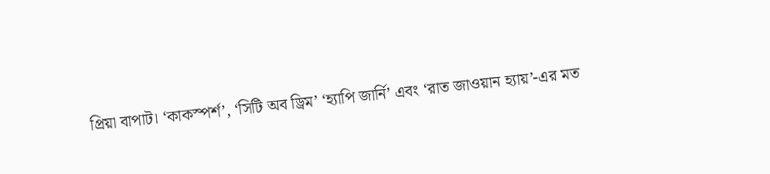প্রিয়া বাপাট। ‘কাকস্পর্শ’, ‘সিটি অব ড্রিম’ ‘হ্যাপি জার্নি’ এবং ‘রাত জাওয়ান হ্যায়’-এর মত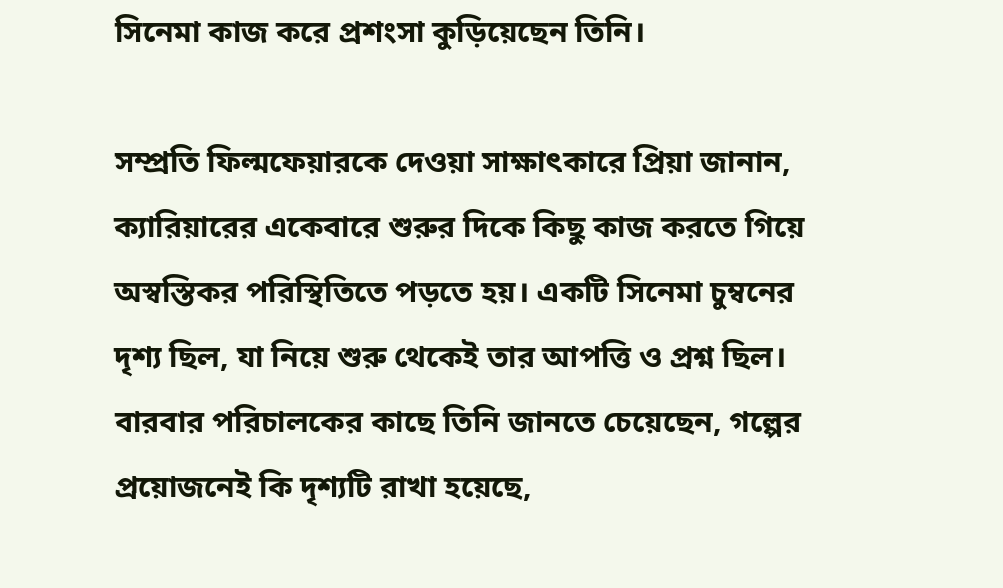সিনেমা কাজ করে প্রশংসা কুড়িয়েছেন তিনি।

সম্প্রতি ফিল্মফেয়ারকে দেওয়া সাক্ষাৎকারে প্রিয়া জানান, ক্যারিয়ারের একেবারে শুরুর দিকে কিছু কাজ করতে গিয়ে অস্বস্তিকর পরিস্থিতিতে পড়তে হয়। একটি সিনেমা চুম্বনের দৃশ্য ছিল, যা নিয়ে শুরু থেকেই তার আপত্তি ও প্রশ্ন ছিল। বারবার পরিচালকের কাছে তিনি জানতে চেয়েছেন, গল্পের প্রয়োজনেই কি দৃশ্যটি রাখা হয়েছে,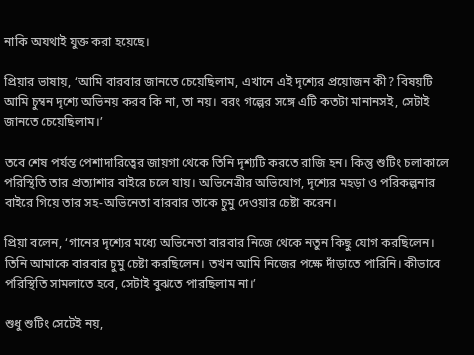নাকি অযথাই যুক্ত করা হয়েছে।

প্রিয়ার ভাষায়, ‘আমি বারবার জানতে চেয়েছিলাম, এখানে এই দৃশ্যের প্রয়োজন কী? বিষয়টি আমি চুম্বন দৃশ্যে অভিনয় করব কি না, তা নয়। বরং গল্পের সঙ্গে এটি কতটা মানানসই, সেটাই জানতে চেয়েছিলাম।’

তবে শেষ পর্যন্ত পেশাদারিত্বের জায়গা থেকে তিনি দৃশ্যটি করতে রাজি হন। কিন্তু শুটিং চলাকালে পরিস্থিতি তার প্রত্যাশার বাইরে চলে যায়। অভিনেত্রীর অভিযোগ, দৃশ্যের মহড়া ও পরিকল্পনার বাইরে গিয়ে তার সহ-অভিনেতা বারবার তাকে চুমু দেওয়ার চেষ্টা করেন।

প্রিয়া বলেন, ‘গানের দৃশ্যের মধ্যে অভিনেতা বারবার নিজে থেকে নতুন কিছু যোগ করছিলেন। তিনি আমাকে বারবার চুমু চেষ্টা করছিলেন। তখন আমি নিজের পক্ষে দাঁড়াতে পারিনি। কীভাবে পরিস্থিতি সামলাতে হবে, সেটাই বুঝতে পারছিলাম না।’

শুধু শুটিং সেটেই নয়,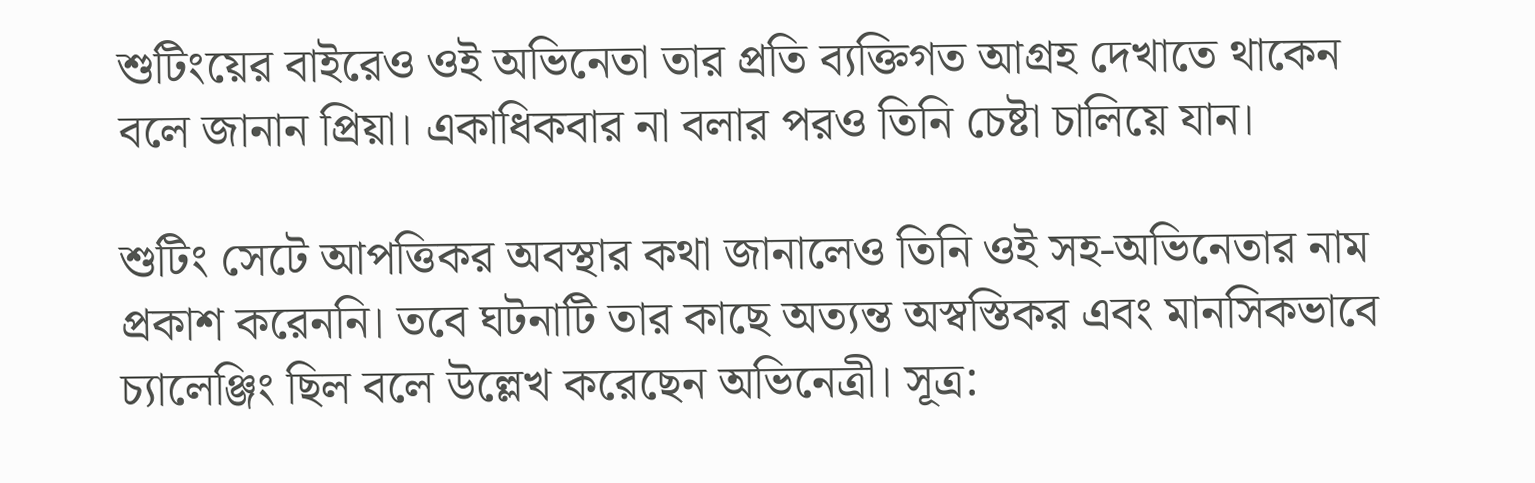শুটিংয়ের বাইরেও ওই অভিনেতা তার প্রতি ব্যক্তিগত আগ্রহ দেখাতে থাকেন বলে জানান প্রিয়া। একাধিকবার না বলার পরও তিনি চেষ্টা চালিয়ে যান।

শুটিং সেটে আপত্তিকর অবস্থার কথা জানালেও তিনি ওই সহ-অভিনেতার নাম প্রকাশ করেননি। তবে ঘটনাটি তার কাছে অত্যন্ত অস্বস্তিকর এবং মানসিকভাবে চ্যালেঞ্জিং ছিল বলে উল্লেখ করেছেন অভিনেত্রী। সূত্র: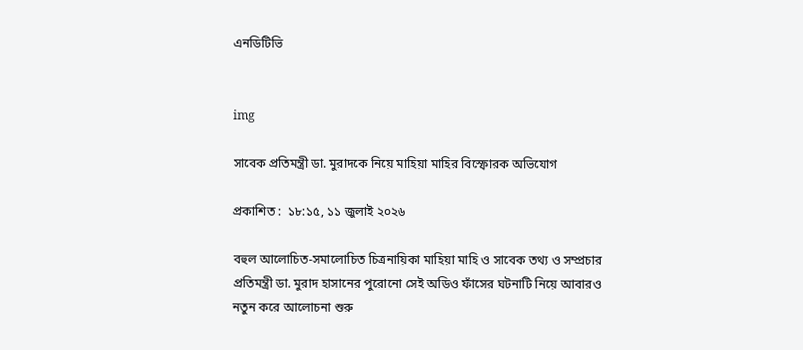এনডিটিভি


img

সাবেক প্রতিমন্ত্রী ডা. মুরাদকে নিয়ে মাহিয়া মাহির বিস্ফোরক অভিযোগ

প্রকাশিত :  ১৮:১৫, ১১ জুলাই ২০২৬

বহুল আলোচিত-সমালোচিত চিত্রনায়িকা মাহিয়া মাহি ও সাবেক তথ্য ও সম্প্রচার প্রতিমন্ত্রী ডা. মুরাদ হাসানের পুরোনো সেই অডিও ফাঁসের ঘটনাটি নিয়ে আবারও নতুন করে আলোচনা শুরু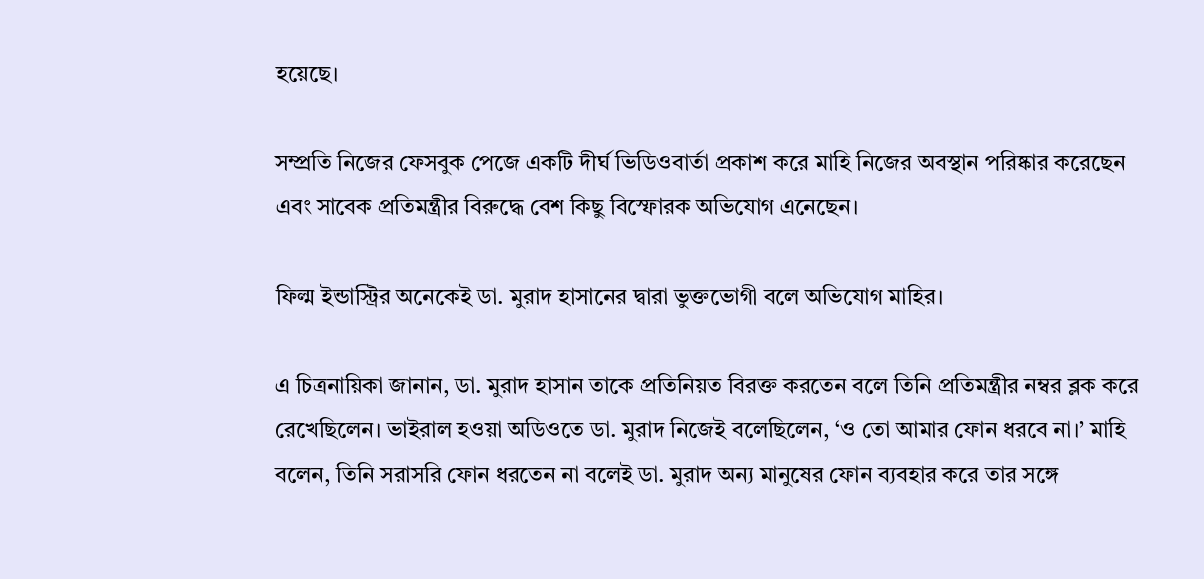হয়েছে।

সম্প্রতি নিজের ফেসবুক পেজে একটি দীর্ঘ ভিডিওবার্তা প্রকাশ করে মাহি নিজের অবস্থান পরিষ্কার করেছেন এবং সাবেক প্রতিমন্ত্রীর বিরুদ্ধে বেশ কিছু বিস্ফোরক অভিযোগ এনেছেন।

ফিল্ম ইন্ডাস্ট্রির অনেকেই ডা. মুরাদ হাসানের দ্বারা ভুক্তভোগী বলে অভিযোগ মাহির।

এ চিত্রনায়িকা জানান, ডা. মুরাদ হাসান তাকে প্রতিনিয়ত বিরক্ত করতেন বলে তিনি প্রতিমন্ত্রীর নম্বর ব্লক করে রেখেছিলেন। ভাইরাল হওয়া অডিওতে ডা. মুরাদ নিজেই বলেছিলেন, ‘ও তো আমার ফোন ধরবে না।’ মাহি বলেন, তিনি সরাসরি ফোন ধরতেন না বলেই ডা. মুরাদ অন্য মানুষের ফোন ব্যবহার করে তার সঙ্গে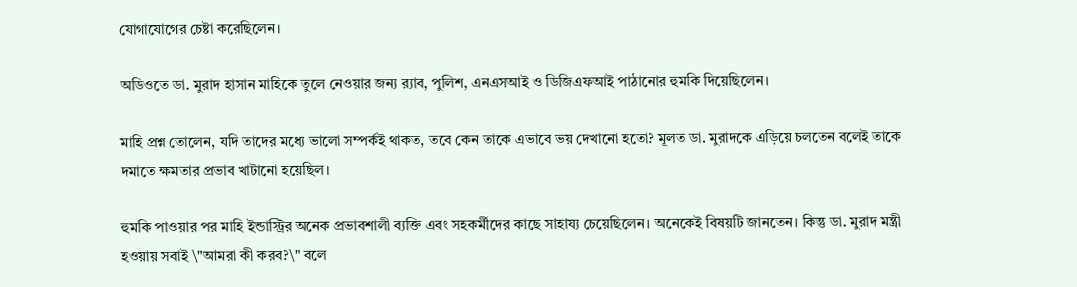যোগাযোগের চেষ্টা করেছিলেন।

অডিওতে ডা. মুরাদ হাসান মাহিকে তুলে নেওয়ার জন্য র‍্যাব, পুলিশ, এনএসআই ও ডিজিএফআই পাঠানোর হুমকি দিয়েছিলেন।

মাহি প্রশ্ন তোলেন, যদি তাদের মধ্যে ভালো সম্পর্কই থাকত, তবে কেন তাকে এভাবে ভয় দেখানো হতো? মূলত ডা. মুরাদকে এড়িয়ে চলতেন বলেই তাকে দমাতে ক্ষমতার প্রভাব খাটানো হয়েছিল।

হুমকি পাওয়ার পর মাহি ইন্ডাস্ট্রির অনেক প্রভাবশালী ব্যক্তি এবং সহকর্মীদের কাছে সাহায্য চেয়েছিলেন। অনেকেই বিষয়টি জানতেন। কিন্তু ডা. মুরাদ মন্ত্রী হওয়ায় সবাই \"আমরা কী করব?\" বলে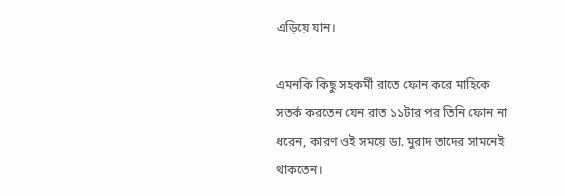এড়িয়ে যান।

এমনকি কিছু সহকর্মী রাতে ফোন করে মাহিকে সতর্ক করতেন যেন রাত ১১টার পর তিনি ফোন না ধরেন, কারণ ওই সময়ে ডা. মুরাদ তাদের সামনেই থাকতেন।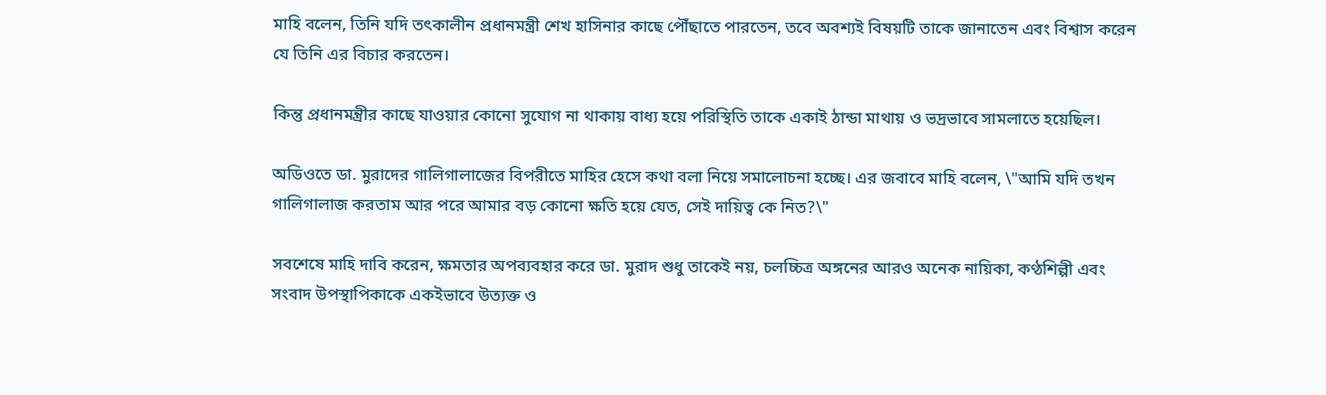মাহি বলেন, তিনি যদি তৎকালীন প্রধানমন্ত্রী শেখ হাসিনার কাছে পৌঁছাতে পারতেন, তবে অবশ্যই বিষয়টি তাকে জানাতেন এবং বিশ্বাস করেন যে তিনি এর বিচার করতেন।

কিন্তু প্রধানমন্ত্রীর কাছে যাওয়ার কোনো সুযোগ না থাকায় বাধ্য হয়ে পরিস্থিতি তাকে একাই ঠান্ডা মাথায় ও ভদ্রভাবে সামলাতে হয়েছিল।

অডিওতে ডা. মুরাদের গালিগালাজের বিপরীতে মাহির হেসে কথা বলা নিয়ে সমালোচনা হচ্ছে। এর জবাবে মাহি বলেন, \"আমি যদি তখন গালিগালাজ করতাম আর পরে আমার বড় কোনো ক্ষতি হয়ে যেত, সেই দায়িত্ব কে নিত?\"

সবশেষে মাহি দাবি করেন, ক্ষমতার অপব্যবহার করে ডা. মুরাদ শুধু তাকেই নয়, চলচ্চিত্র অঙ্গনের আরও অনেক নায়িকা, কণ্ঠশিল্পী এবং সংবাদ উপস্থাপিকাকে একইভাবে উত্যক্ত ও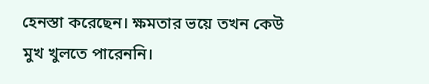হেনস্তা করেছেন। ক্ষমতার ভয়ে তখন কেউ মুখ খুলতে পারেননি।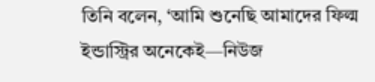তিনি বলেন, ‘আমি শুনেছি আমাদের ফিল্ম ইন্ডাস্ট্রির অনেকেই—নিউজ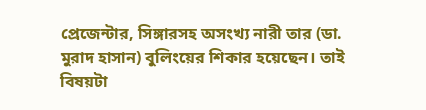প্রেজেন্টার, সিঙ্গারসহ অসংখ্য নারী তার (ডা. মুরাদ হাসান) বুলিংয়ের শিকার হয়েছেন। তাই বিষয়টা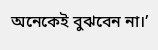অনেকেই বুঝবেন না।’